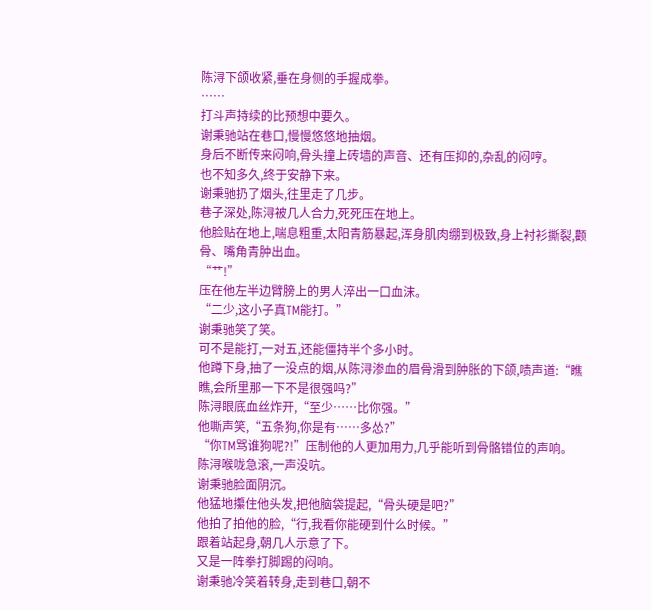陈浔下颌收紧,垂在身侧的手握成拳。
……
打斗声持续的比预想中要久。
谢秉驰站在巷口,慢慢悠悠地抽烟。
身后不断传来闷响,骨头撞上砖墙的声音、还有压抑的,杂乱的闷哼。
也不知多久,终于安静下来。
谢秉驰扔了烟头,往里走了几步。
巷子深处,陈浔被几人合力,死死压在地上。
他脸贴在地上,喘息粗重,太阳青筋暴起,浑身肌肉绷到极致,身上衬衫撕裂,颧骨、嘴角青肿出血。
“艹!”
压在他左半边臂膀上的男人淬出一口血沫。
“二少,这小子真TM能打。”
谢秉驰笑了笑。
可不是能打,一对五,还能僵持半个多小时。
他蹲下身,抽了一没点的烟,从陈浔渗血的眉骨滑到肿胀的下颌,啧声道:“瞧瞧,会所里那一下不是很强吗?”
陈浔眼底血丝炸开,“至少……比你强。”
他嘶声笑,“五条狗,你是有……多怂?”
“你TM骂谁狗呢?!”压制他的人更加用力,几乎能听到骨骼错位的声响。
陈浔喉咙急滚,一声没吭。
谢秉驰脸面阴沉。
他猛地攥住他头发,把他脑袋提起,“骨头硬是吧?”
他拍了拍他的脸,“行,我看你能硬到什么时候。”
跟着站起身,朝几人示意了下。
又是一阵拳打脚踢的闷响。
谢秉驰冷笑着转身,走到巷口,朝不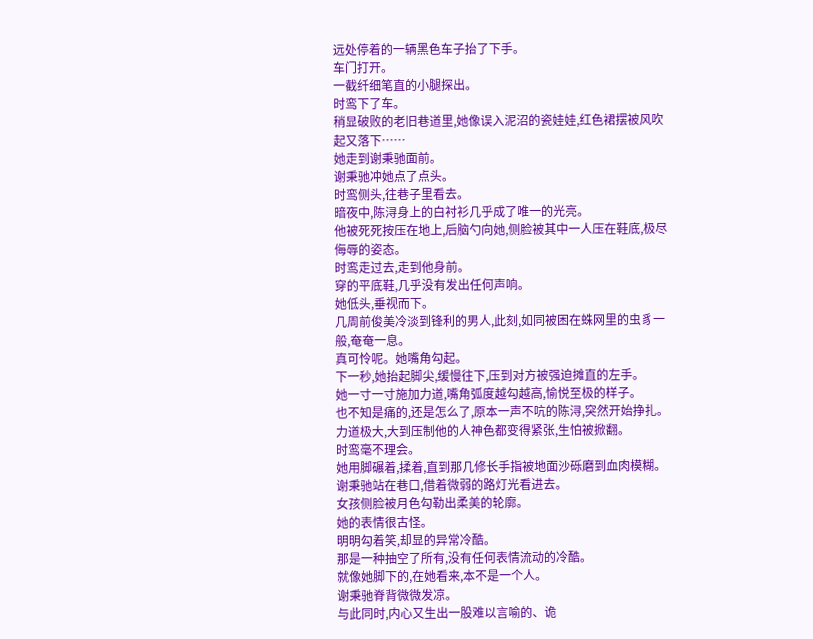远处停着的一辆黑色车子抬了下手。
车门打开。
一截纤细笔直的小腿探出。
时鸾下了车。
稍显破败的老旧巷道里,她像误入泥沼的瓷娃娃,红色裙摆被风吹起又落下……
她走到谢秉驰面前。
谢秉驰冲她点了点头。
时鸾侧头,往巷子里看去。
暗夜中,陈浔身上的白衬衫几乎成了唯一的光亮。
他被死死按压在地上,后脑勺向她,侧脸被其中一人压在鞋底,极尽侮辱的姿态。
时鸾走过去,走到他身前。
穿的平底鞋,几乎没有发出任何声响。
她低头,垂视而下。
几周前俊美冷淡到锋利的男人,此刻,如同被困在蛛网里的虫豸一般,奄奄一息。
真可怜呢。她嘴角勾起。
下一秒,她抬起脚尖,缓慢往下,压到对方被强迫摊直的左手。
她一寸一寸施加力道,嘴角弧度越勾越高,愉悦至极的样子。
也不知是痛的,还是怎么了,原本一声不吭的陈浔,突然开始挣扎。
力道极大,大到压制他的人神色都变得紧张,生怕被掀翻。
时鸾毫不理会。
她用脚碾着,揉着,直到那几修长手指被地面沙砾磨到血肉模糊。
谢秉驰站在巷口,借着微弱的路灯光看进去。
女孩侧脸被月色勾勒出柔美的轮廓。
她的表情很古怪。
明明勾着笑,却显的异常冷酷。
那是一种抽空了所有,没有任何表情流动的冷酷。
就像她脚下的,在她看来,本不是一个人。
谢秉驰脊背微微发凉。
与此同时,内心又生出一股难以言喻的、诡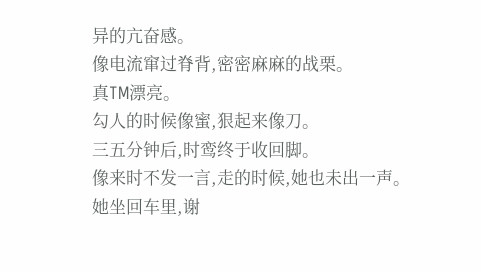异的亢奋感。
像电流窜过脊背,密密麻麻的战栗。
真TM漂亮。
勾人的时候像蜜,狠起来像刀。
三五分钟后,时鸾终于收回脚。
像来时不发一言,走的时候,她也未出一声。
她坐回车里,谢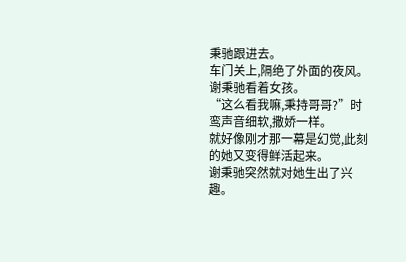秉驰跟进去。
车门关上,隔绝了外面的夜风。
谢秉驰看着女孩。
“这么看我嘛,秉持哥哥?”时鸾声音细软,撒娇一样。
就好像刚才那一幕是幻觉,此刻的她又变得鲜活起来。
谢秉驰突然就对她生出了兴趣。